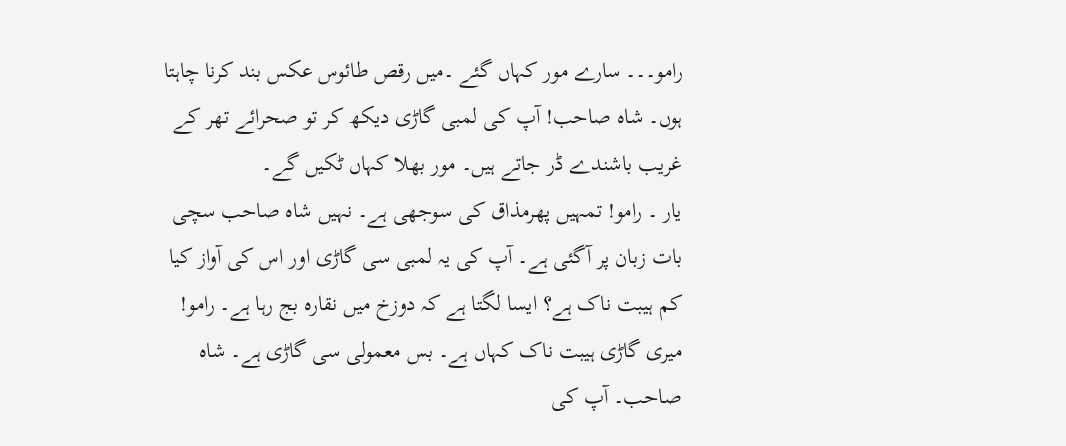رامو۔۔۔ سارے مور کہاں گئے ۔میں رقص طائوس عکس بند کرنا چاہتا ہوں۔ شاہ صاحب! آپ کی لمبی گاڑی دیکھ کر تو صحرائے تھر کے غریب باشندے ڈر جاتے ہیں۔ مور بھلا کہاں ٹکیں گے۔
یار ۔ رامو! تمہیں پھرمذاق کی سوجھی ہے۔ نہیں شاہ صاحب سچی بات زبان پر آگئی ہے۔ آپ کی یہ لمبی سی گاڑی اور اس کی آواز کیا کم ہیبت ناک ہے؟ ایسا لگتا ہے کہ دوزخ میں نقارہ بج رہا ہے۔ رامو! میری گاڑی ہیبت ناک کہاں ہے۔ بس معمولی سی گاڑی ہے۔ شاہ صاحب۔ آپ کی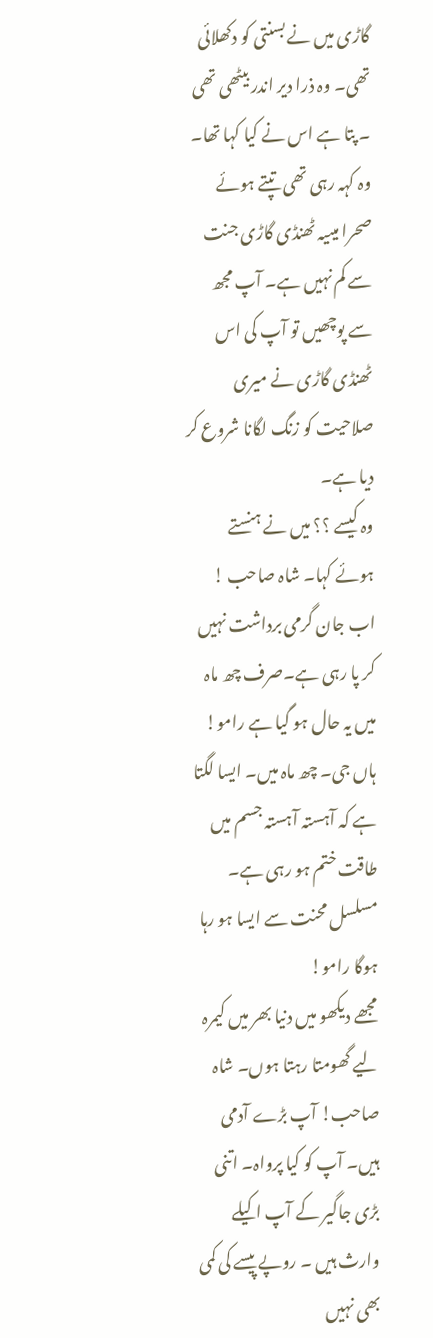گاڑی میں نے بسنتی کو دکھلائی تھی۔ وہ ذرا دیر اندر بیٹھی تھی ۔ پتا ہے اس نے کیا کہا تھا۔ وہ کہہ رہی تھی تپتے ہوئے صحرا میںیہ ٹھنڈی گاڑی جنت سے کم نہیں ہے۔ آپ مجھ سے پوچھیں تو آپ کی اس ٹھنڈی گاڑی نے میری صلاحیت کو زنگ لگانا شروع کر دیا ہے۔
وہ کیسے ؟؟ میں نے ہنستے ہوئے کہا۔ شاہ صاحب ! اب جان گرمی برداشت نہیں کر پا رہی ہے۔صرف چھ ماہ میں یہ حال ہو گیا ہے رامو!
ہاں جی۔ چھ ماہ میں۔ ایسا لگتا ہے کہ آہستہ آہستہ جسم میں طاقت ختم ہو رہی ہے۔ مسلسل محنت سے ایسا ہو رہا ہوگا رامو!
مجھے دیکھو میں دنیا بھر میں کیمرہ لیے گھومتا رہتا ہوں۔ شاہ صاحب! آپ بڑے آدمی ہیں۔ آپ کو کیا پرواہ۔ اتنی بڑی جاگیر کے آپ اکیلے وارث ہیں ۔ روپے پیسے کی کمی بھی نہیں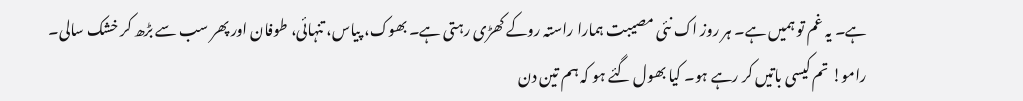ہے۔ یہ غم تو ہمیں ہے۔ ہر روز اک نئی مصیبت ہمارا راستہ روکے کھڑی رہتی ہے۔ بھوک، پیاس، تنہائی، طوفان اور پھر سب سے بڑھ کر خشک سالی۔
رامو! تم کیسی باتیں کر رہے ہو۔ کیا بھول گئے ہو کہ ہم تین دن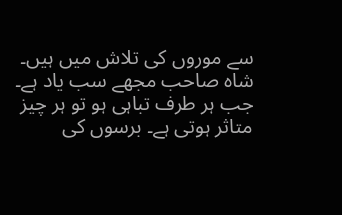سے موروں کی تلاش میں ہیں۔ شاہ صاحب مجھے سب یاد ہے۔ جب ہر طرف تباہی ہو تو ہر چیز متاثر ہوتی ہے۔ برسوں کی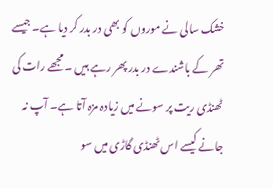خشک سالی نے موروں کو بھی در بدر کر دیا ہے۔ جیسے تھر کے باشندے در بدر پھر رہے ہیں ۔ مجھے رات کی ٹھنڈی ریت پر سونے میں زیادہ مزہ آتا ہے۔ آپ نہ جانے کیسے اس ٹھنڈی گاڑی میں سو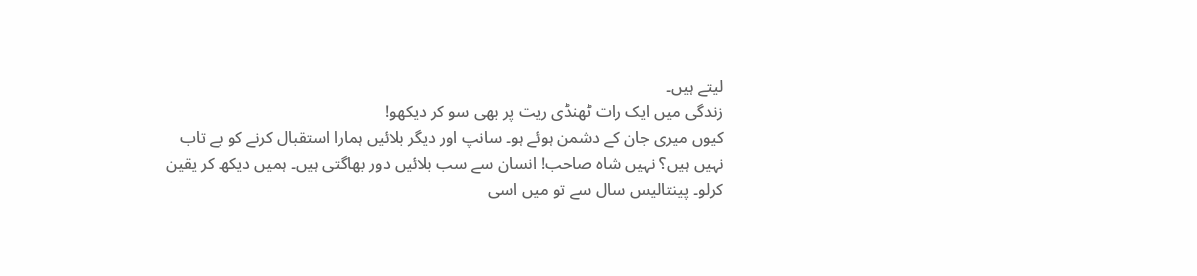لیتے ہیں۔
زندگی میں ایک رات ٹھنڈی ریت پر بھی سو کر دیکھو!
کیوں میری جان کے دشمن ہوئے ہو۔ سانپ اور دیگر بلائیں ہمارا استقبال کرنے کو بے تاب نہیں ہیں؟ نہیں شاہ صاحب! انسان سے سب بلائیں دور بھاگتی ہیں۔ ہمیں دیکھ کر یقین کرلو۔ پینتالیس سال سے تو میں اسی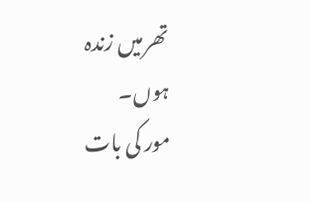تھرمیں زندہ ہوں۔
مور کی بات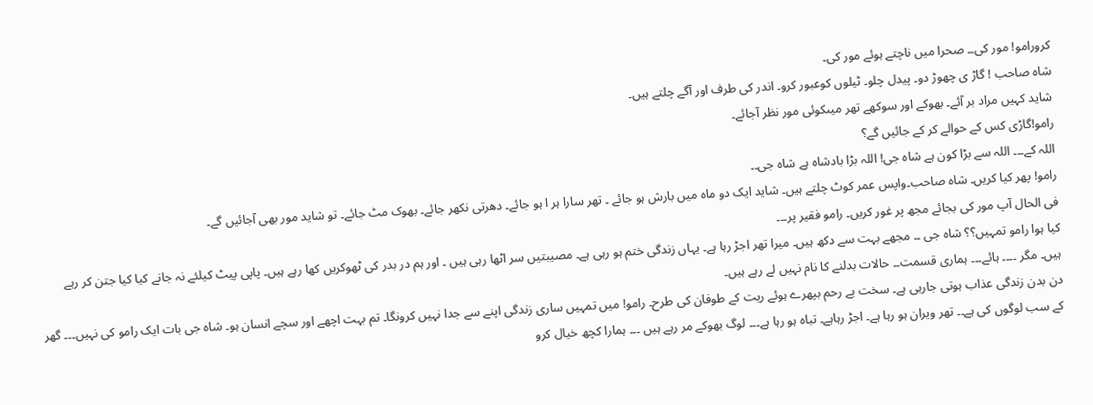کرورامو! مور کی۔۔ صحرا میں ناچتے ہوئے مور کی۔
شاہ صاحب ! گاڑ ی چھوڑ دو۔ پیدل چلو۔ ٹیلوں کوعبور کرو۔ اندر کی طرف اور آگے چلتے ہیں۔
شاید کہیں مراد بر آئے۔ بھوکے اور سوکھے تھر میںکوئی مور نظر آجائے۔
رامو!گاڑی کس کے حوالے کر کے جائیں گے؟
اللہ کے۔۔۔ اللہ سے بڑا کون ہے شاہ جی! اللہ بڑا بادشاہ ہے شاہ جی۔۔
رامو! پھر کیا کریں۔ شاہ صاحب۔واپس عمر کوٹ چلتے ہیں۔ شاید ایک دو ماہ میں بارش ہو جائے ۔ تھر سارا ہر ا ہو جائے۔ دھرتی نکھر جائے۔ بھوک مٹ جائے۔ تو شاید مور بھی آجائیں گے۔
فی الحال آپ مور کی بجائے مجھ پر غور کریں۔ رامو فقیر پر۔۔۔
کیا ہوا رامو تمہیں؟؟ شاہ جی ۔۔ مجھے بہت سے دکھ ہیں۔ میرا تھر اجڑ رہا ہے۔ یہاں زندگی ختم ہو رہی ہے۔ مصیبتیں سر اٹھا رہی ہیں ۔ اور ہم در بدر کی ٹھوکریں کھا رہے ہیں۔ پاپی پیٹ کیلئے نہ جانے کیا کیا جتن کر رہے ہیں۔ مگر ۔۔۔۔ ہائے۔۔۔ ہماری قسمت۔۔ حالات بدلنے کا نام نہیں لے رہے ہیں۔
دن بدن زندگی عذاب ہوتی جارہی ہے۔ سخت بے رحم بپھرے ہوئے ریت کے طوفان کی طرح۔ رامو! میں تمہیں ساری زندگی اپنے سے جدا نہیں کرونگا۔ تم بہت اچھے اور سچے انسان ہو۔ شاہ جی بات ایک رامو کی نہیں۔۔۔ گھر کے سب لوگوں کی ہے۔۔ تھر ویران ہو رہا ہے۔ اجڑ رہاہے۔ تباہ ہو رہا ہے۔۔۔ لوگ بھوکے مر رہے ہیں ۔۔۔ ہمارا کچھ خیال کرو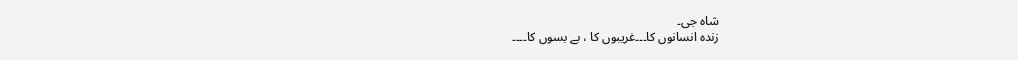شاہ جی۔
زندہ انسانوں کا۔۔۔غریبوں کا ، بے بسوں کا۔۔۔۔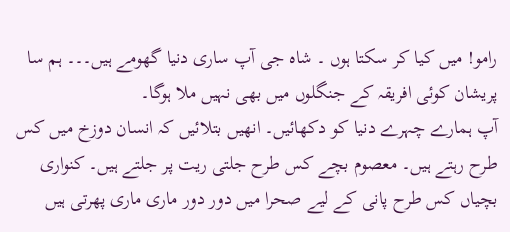رامو! میں کیا کر سکتا ہوں ۔ شاہ جی آپ ساری دنیا گھومے ہیں۔۔۔ ہم سا پریشان کوئی افریقہ کے جنگلوں میں بھی نہیں ملا ہوگا۔
آپ ہمارے چہرے دنیا کو دکھائیں۔ انھیں بتلائیں کہ انسان دوزخ میں کس طرح رہتے ہیں۔ معصوم بچے کس طرح جلتی ریت پر جلتے ہیں۔ کنواری بچیاں کس طرح پانی کے لیے صحرا میں دور دور ماری ماری پھرتی ہیں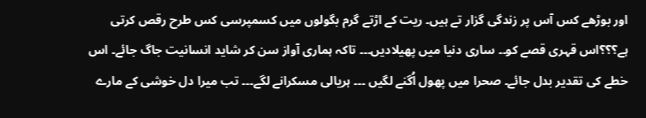اور بوڑھے کس آس پر زندگی گزار تے ہیں۔ ریت کے اڑتے گرم بگولوں میں کسمپرسی کس طرح رقص کرتی ہے؟؟؟اس قہری قصے کو۔۔ ساری دنیا میں پھیلادیں۔۔۔ تاکہ ہماری آواز سن کر شاید انسانیت جاگ جائے۔ اس خطے کی تقدیر بدل جائے۔ صحرا میں پھول اُگنے لگیں ۔۔۔ ہریالی مسکرانے لگے۔۔۔ تب میرا دل خوشی کے مارے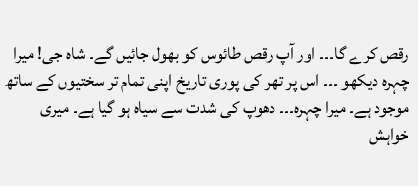رقص کرے گا۔۔۔ اور آپ رقص طائوس کو بھول جائیں گے۔ شاہ جی! میرا چہرہ دیکھو ۔۔۔ اس پر تھر کی پوری تاریخ اپنی تمام تر سختیوں کے ساتھ موجود ہے۔ میرا چہرہ۔۔۔ دھوپ کی شدت سے سیاہ ہو گیا ہے۔ میری خواہش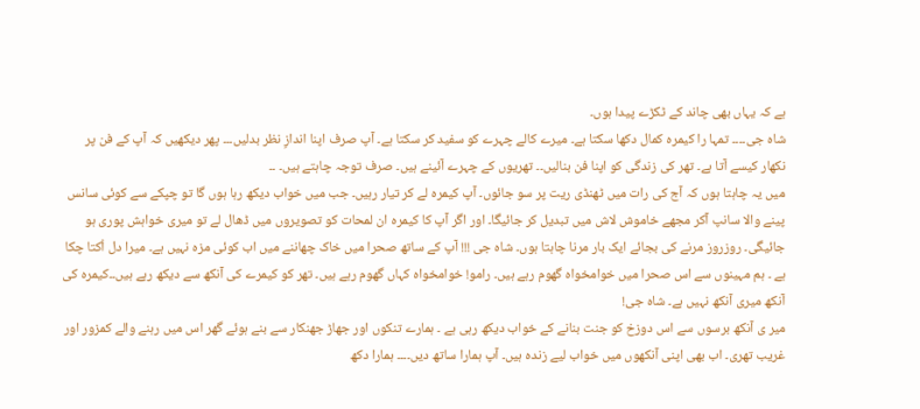ہے کہ یہاں بھی چاند کے ٹکڑے پیدا ہوں۔
شاہ جی۔۔۔۔ تمہا را کیمرہ کمال دکھا سکتا ہے۔ میرے کالے چہرے کو سفید کر سکتا ہے۔ آپ صرف اپنا اندازِ نظر بدلیں۔۔۔ پھر دیکھیں کہ آپ کے فن پر نکھار کیسے آتا ہے۔ تھر کی زندگی کو اپنا فن بنالیں۔۔ تھریوں کے چہرے آئینے ہیں۔ صرف توجہ چاہتے ہیں۔ ۔۔
میں یہ چاہتا ہوں کہ آج کی رات میں ٹھنڈی ریت پر سو جائوں۔ آپ کیمرہ لے کر تیار رہیں۔ جب میں خواب دیکھ رہا ہوں گا تو چپکے سے کوئی سانس پینے والا سانپ آکر مجھے خاموش لاش میں تبدیل کر جائیگا۔ اور اگر آپ کا کیمرہ ان لمحات کو تصویروں میں ڈھال لے تو میری خواہش پوری ہو جائیگی۔ روزروز مرنے کی بجائے ایک بار مرنا چاہتا ہوں۔ شاہ جی !!! آپ کے ساتھ صحرا میں خاک چھاننے میں اب کوئی مزہ نہیں ہے۔ میرا دل اُکتا چکا ہے ۔ ہم مہینوں سے اس صحرا میں خوامخواہ گھوم رہے ہیں۔ رامو! خوامخواہ کہاں گھوم رہے ہیں۔ تھر کو کیمرے کی آنکھ سے دیکھ رہے ہیں۔۔کیمرہ کی آنکھ میری آنکھ نہیں ہے۔ شاہ جی!
میر ی آنکھ برسوں سے اس دوزخ کو جنت بنانے کے خواب دیکھ رہی ہے ۔ ہمارے تنکوں اور جھاڑ جھنکار سے بنے ہوئے گھر اس میں رہنے والے کمزور اور غریب تھری۔ اب بھی اپنی آنکھوں میں خواب لیے زندہ ہیں۔ آپ ہمارا ساتھ دیں۔۔۔۔ ہمارا دکھ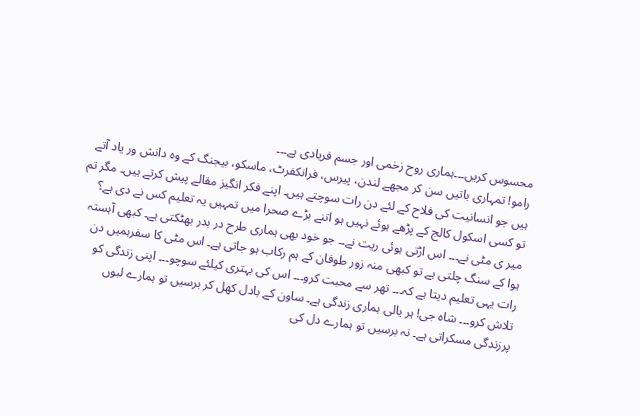محسوس کریں۔۔۔ہماری روح زخمی اور جسم فریادی ہے۔۔۔
رامو! تمہاری باتیں سن کر مجھے لندن، پیرس، فرانکفرٹ، ماسکو، بیجنگ کے وہ دانش ور یاد آتے ہیں جو انسانیت کی فلاح کے لئے دن رات سوچتے ہیں۔ اپنے فکر انگیز مقالے پیش کرتے ہیں۔ مگر تم تو کسی اسکول کالج کے پڑھے ہوئے نہیں ہو اتنے بڑے صحرا میں تمہیں یہ تعلیم کس نے دی ہے؟ میر ی مٹی نے۔۔۔ اس اڑتی ہوئی ریت نے۔۔ جو خود بھی ہماری طرح در بدر بھٹکتی ہے۔ کبھی آہستہ ہوا کے سنگ چلتی ہے تو کبھی منہ زور طوفان کے ہم رکاب ہو جاتی ہے۔ اس مٹی کا سفرہمیں دن رات یہی تعلیم دیتا ہے کہ۔۔۔ تھر سے محبت کرو۔۔۔ اس کی بہتری کیلئے سوچو۔۔۔ اپنی زندگی کو تلاش کرو۔۔۔ شاہ جی! ہر یالی ہماری زندگی ہے۔ ساون کے بادل کھل کر برسیں تو ہمارے لبوں پرزندگی مسکراتی ہے۔ نہ برسیں تو ہمارے دل کی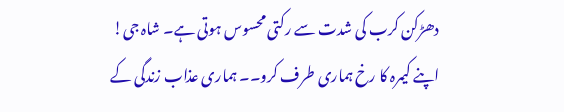دھڑکن کرب کی شدت سے رکتی محسوس ہوتی ہے۔ شاہ جی! اپنے کیمرہ کا رخ ہماری طرف کرو۔۔ ہماری عذاب زندگی کے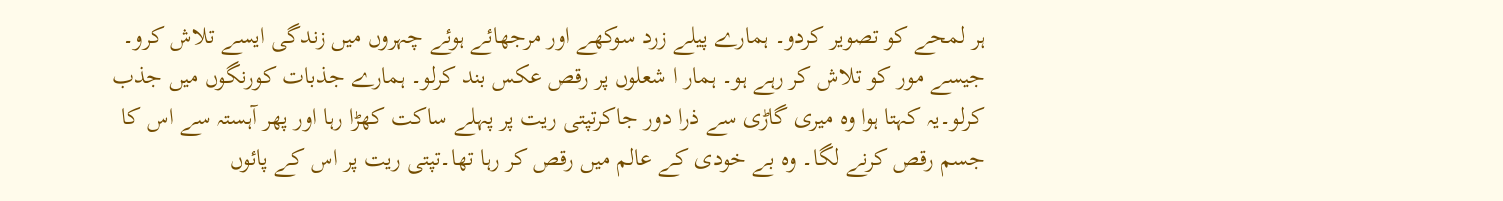ہر لمحے کو تصویر کردو۔ ہمارے پیلے زرد سوکھے اور مرجھائے ہوئے چہروں میں زندگی ایسے تلاش کرو۔ جیسے مور کو تلاش کر رہے ہو۔ ہمار ا شعلوں پر رقص عکس بند کرلو۔ ہمارے جذبات کورنگوں میں جذب کرلو۔یہ کہتا ہوا وہ میری گاڑی سے ذرا دور جاکرتپتی ریت پر پہلے ساکت کھڑا رہا اور پھر آہستہ سے اس کا جسم رقص کرنے لگا۔ وہ بے خودی کے عالم میں رقص کر رہا تھا۔تپتی ریت پر اس کے پائوں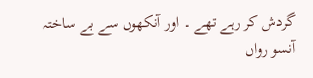گردش کر رہے تھے ۔ اور آنکھوں سے بے ساختہ آنسو رواں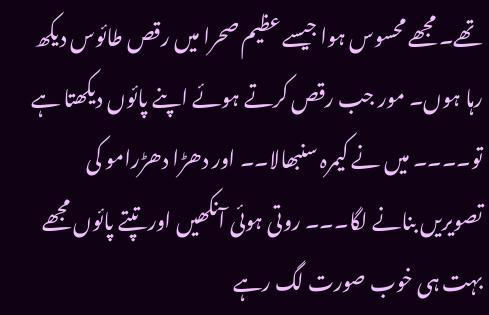تھے۔ مجھے محسوس ہوا جیسے عظیم صحرا میں رقص طائوس دیکھ رہا ہوں۔ مور جب رقص کرتے ہوئے اپنے پائوں دیکھتا ہے تو۔۔۔۔ میں نے کیمرہ سنبھالا۔۔ اور دھڑا دھڑرامو کی تصویریں بنانے لگا۔۔۔ روتی ہوئی آنکھیں اور تپتے پائوں مجھے بہت ہی خوب صورت لگ رہے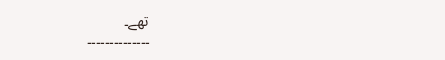تھے۔
۔۔۔۔۔۔۔۔۔۔۔۔۔۔